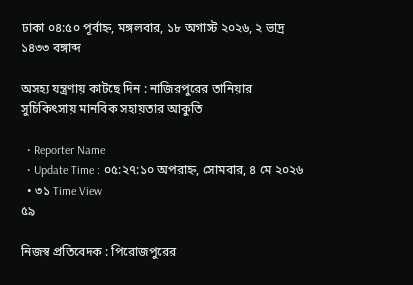ঢাকা ০৪:৫০ পূর্বাহ্ন, মঙ্গলবার, ১৮ অগাস্ট ২০২৬, ২ ভাদ্র ১৪৩৩ বঙ্গাব্দ

অসহ্য যন্ত্রণায় কাটছে দিন : নাজিরপুরের তানিয়ার সুচিকিৎসায় মানবিক সহায়তার আকুতি

  • Reporter Name
  • Update Time : ০৫:২৭:১০ অপরাহ্ন, সোমবার, ৪ মে ২০২৬
  • ৩১ Time View
৫৯

নিজস্ব প্রতিবেদক : পিরোজপুরের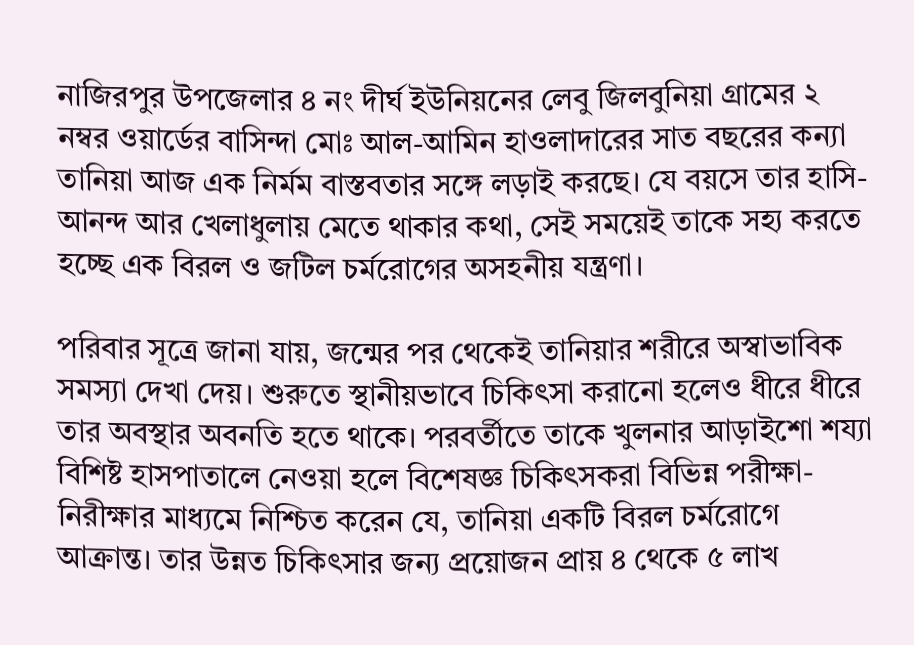নাজিরপুর উপজেলার ৪ নং দীর্ঘ ইউনিয়নের লেবু জিলবুনিয়া গ্রামের ২ নম্বর ওয়ার্ডের বাসিন্দা মোঃ আল-আমিন হাওলাদারের সাত বছরের কন্যা তানিয়া আজ এক নির্মম বাস্তবতার সঙ্গে লড়াই করছে। যে বয়সে তার হাসি-আনন্দ আর খেলাধুলায় মেতে থাকার কথা, সেই সময়েই তাকে সহ্য করতে হচ্ছে এক বিরল ও জটিল চর্মরোগের অসহনীয় যন্ত্রণা।

পরিবার সূত্রে জানা যায়, জন্মের পর থেকেই তানিয়ার শরীরে অস্বাভাবিক সমস্যা দেখা দেয়। শুরুতে স্থানীয়ভাবে চিকিৎসা করানো হলেও ধীরে ধীরে তার অবস্থার অবনতি হতে থাকে। পরবর্তীতে তাকে খুলনার আড়াইশো শয্যা বিশিষ্ট হাসপাতালে নেওয়া হলে বিশেষজ্ঞ চিকিৎসকরা বিভিন্ন পরীক্ষা-নিরীক্ষার মাধ্যমে নিশ্চিত করেন যে, তানিয়া একটি বিরল চর্মরোগে আক্রান্ত। তার উন্নত চিকিৎসার জন্য প্রয়োজন প্রায় ৪ থেকে ৫ লাখ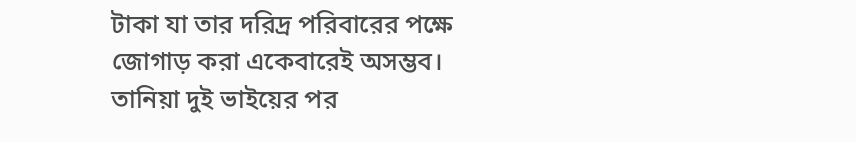টাকা যা তার দরিদ্র পরিবারের পক্ষে জোগাড় করা একেবারেই অসম্ভব। তানিয়া দুই ভাইয়ের পর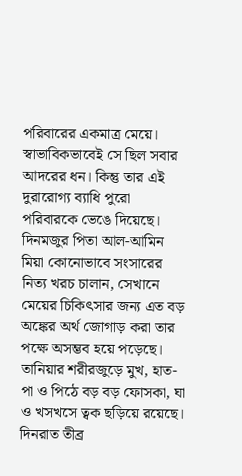পরিবারের একমাত্র মেয়ে। স্বাভাবিকভাবেই সে ছিল সবার আদরের ধন। কিন্তু তার এই দুরারোগ্য ব্যাধি পুরো পরিবারকে ভেঙে দিয়েছে। দিনমজুর পিতা আল-আমিন মিয়া কোনোভাবে সংসারের নিত্য খরচ চালান, সেখানে মেয়ের চিকিৎসার জন্য এত বড় অঙ্কের অর্থ জোগাড় করা তার পক্ষে অসম্ভব হয়ে পড়েছে। তানিয়ার শরীরজুড়ে মুখ, হাত-পা ও পিঠে বড় বড় ফোসকা, ঘা ও খসখসে ত্বক ছড়িয়ে রয়েছে। দিনরাত তীব্র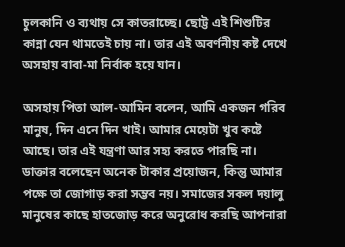চুলকানি ও ব্যথায় সে কাতরাচ্ছে। ছোট্ট এই শিশুটির কান্না যেন থামতেই চায় না। তার এই অবর্ণনীয় কষ্ট দেখে অসহায় বাবা-মা নির্বাক হয়ে যান।

অসহায় পিতা আল-আমিন বলেন, আমি একজন গরিব মানুষ, দিন এনে দিন খাই। আমার মেয়েটা খুব কষ্টে আছে। তার এই যন্ত্রণা আর সহ্য করতে পারছি না। ডাক্তার বলেছেন অনেক টাকার প্রয়োজন, কিন্তু আমার পক্ষে তা জোগাড় করা সম্ভব নয়। সমাজের সকল দয়ালু মানুষের কাছে হাতজোড় করে অনুরোধ করছি আপনারা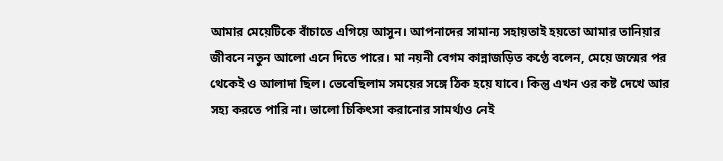আমার মেয়েটিকে বাঁচাতে এগিয়ে আসুন। আপনাদের সামান্য সহায়তাই হয়তো আমার তানিয়ার জীবনে নতুন আলো এনে দিতে পারে। মা নয়নী বেগম কান্নাজড়িত কণ্ঠে বলেন, মেয়ে জন্মের পর থেকেই ও আলাদা ছিল। ভেবেছিলাম সময়ের সঙ্গে ঠিক হয়ে যাবে। কিন্তু এখন ওর কষ্ট দেখে আর সহ্য করতে পারি না। ভালো চিকিৎসা করানোর সামর্থ্যও নেই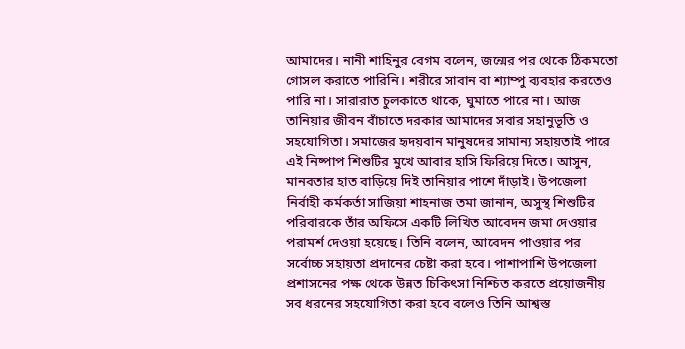আমাদের। নানী শাহিনুর বেগম বলেন, জন্মের পর থেকে ঠিকমতো গোসল করাতে পারিনি। শরীরে সাবান বা শ্যাম্পু ব্যবহার করতেও পারি না। সারারাত চুলকাতে থাকে, ঘুমাতে পারে না। আজ তানিয়ার জীবন বাঁচাতে দরকার আমাদের সবার সহানুভূতি ও সহযোগিতা। সমাজের হৃদয়বান মানুষদের সামান্য সহায়তাই পারে এই নিষ্পাপ শিশুটির মুখে আবার হাসি ফিরিয়ে দিতে। আসুন, মানবতার হাত বাড়িয়ে দিই তানিয়ার পাশে দাঁড়াই। উপজেলা নির্বাহী কর্মকর্তা সাজিয়া শাহনাজ তমা জানান, অসুস্থ শিশুটির পরিবারকে তাঁর অফিসে একটি লিখিত আবেদন জমা দেওয়ার পরামর্শ দেওয়া হয়েছে। তিনি বলেন, আবেদন পাওয়ার পর সর্বোচ্চ সহায়তা প্রদানের চেষ্টা করা হবে। পাশাপাশি উপজেলা প্রশাসনের পক্ষ থেকে উন্নত চিকিৎসা নিশ্চিত করতে প্রয়োজনীয় সব ধরনের সহযোগিতা করা হবে বলেও তিনি আশ্বস্ত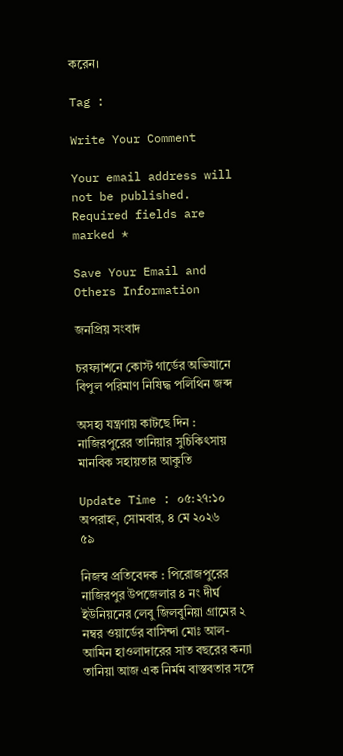করেন।

Tag :

Write Your Comment

Your email address will not be published. Required fields are marked *

Save Your Email and Others Information

জনপ্রিয় সংবাদ

চরফ্যাশনে কোস্ট গার্ডের অভিযানে বিপুল পরিমাণ নিষিদ্ধ পলিথিন জব্দ

অসহ্য যন্ত্রণায় কাটছে দিন : নাজিরপুরের তানিয়ার সুচিকিৎসায় মানবিক সহায়তার আকুতি

Update Time : ০৫:২৭:১০ অপরাহ্ন, সোমবার, ৪ মে ২০২৬
৫৯

নিজস্ব প্রতিবেদক : পিরোজপুরের  নাজিরপুর উপজেলার ৪ নং দীর্ঘ ইউনিয়নের লেবু জিলবুনিয়া গ্রামের ২ নম্বর ওয়ার্ডের বাসিন্দা মোঃ আল-আমিন হাওলাদারের সাত বছরের কন্যা তানিয়া আজ এক নির্মম বাস্তবতার সঙ্গে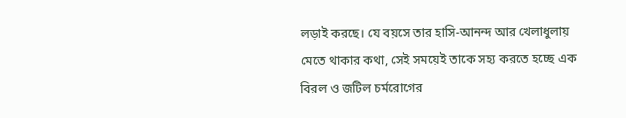লড়াই করছে। যে বয়সে তার হাসি-আনন্দ আর খেলাধুলায় মেতে থাকার কথা, সেই সময়েই তাকে সহ্য করতে হচ্ছে এক বিরল ও জটিল চর্মরোগের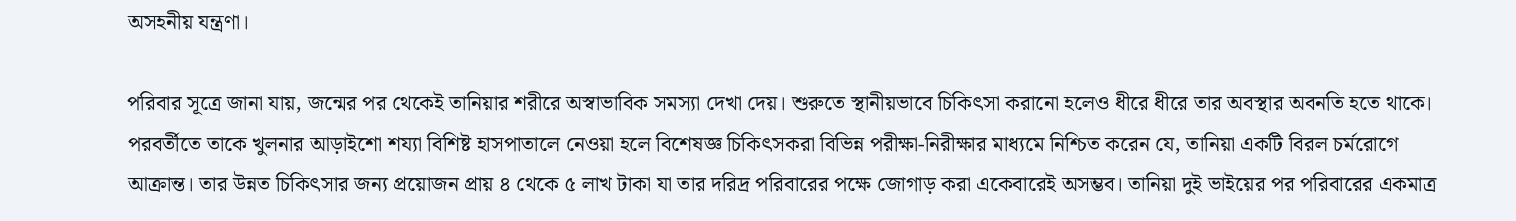অসহনীয় যন্ত্রণা।

পরিবার সূত্রে জানা যায়, জন্মের পর থেকেই তানিয়ার শরীরে অস্বাভাবিক সমস্যা দেখা দেয়। শুরুতে স্থানীয়ভাবে চিকিৎসা করানো হলেও ধীরে ধীরে তার অবস্থার অবনতি হতে থাকে। পরবর্তীতে তাকে খুলনার আড়াইশো শয্যা বিশিষ্ট হাসপাতালে নেওয়া হলে বিশেষজ্ঞ চিকিৎসকরা বিভিন্ন পরীক্ষা-নিরীক্ষার মাধ্যমে নিশ্চিত করেন যে, তানিয়া একটি বিরল চর্মরোগে আক্রান্ত। তার উন্নত চিকিৎসার জন্য প্রয়োজন প্রায় ৪ থেকে ৫ লাখ টাকা যা তার দরিদ্র পরিবারের পক্ষে জোগাড় করা একেবারেই অসম্ভব। তানিয়া দুই ভাইয়ের পর পরিবারের একমাত্র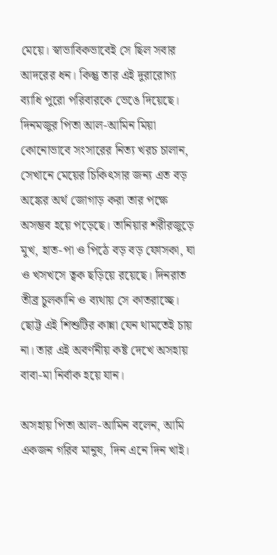মেয়ে। স্বাভাবিকভাবেই সে ছিল সবার আদরের ধন। কিন্তু তার এই দুরারোগ্য ব্যাধি পুরো পরিবারকে ভেঙে দিয়েছে। দিনমজুর পিতা আল-আমিন মিয়া কোনোভাবে সংসারের নিত্য খরচ চালান, সেখানে মেয়ের চিকিৎসার জন্য এত বড় অঙ্কের অর্থ জোগাড় করা তার পক্ষে অসম্ভব হয়ে পড়েছে। তানিয়ার শরীরজুড়ে মুখ, হাত-পা ও পিঠে বড় বড় ফোসকা, ঘা ও খসখসে ত্বক ছড়িয়ে রয়েছে। দিনরাত তীব্র চুলকানি ও ব্যথায় সে কাতরাচ্ছে। ছোট্ট এই শিশুটির কান্না যেন থামতেই চায় না। তার এই অবর্ণনীয় কষ্ট দেখে অসহায় বাবা-মা নির্বাক হয়ে যান।

অসহায় পিতা আল-আমিন বলেন, আমি একজন গরিব মানুষ, দিন এনে দিন খাই।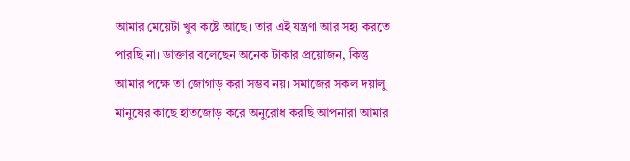আমার মেয়েটা খুব কষ্টে আছে। তার এই যন্ত্রণা আর সহ্য করতে পারছি না। ডাক্তার বলেছেন অনেক টাকার প্রয়োজন, কিন্তু আমার পক্ষে তা জোগাড় করা সম্ভব নয়। সমাজের সকল দয়ালু মানুষের কাছে হাতজোড় করে অনুরোধ করছি আপনারা আমার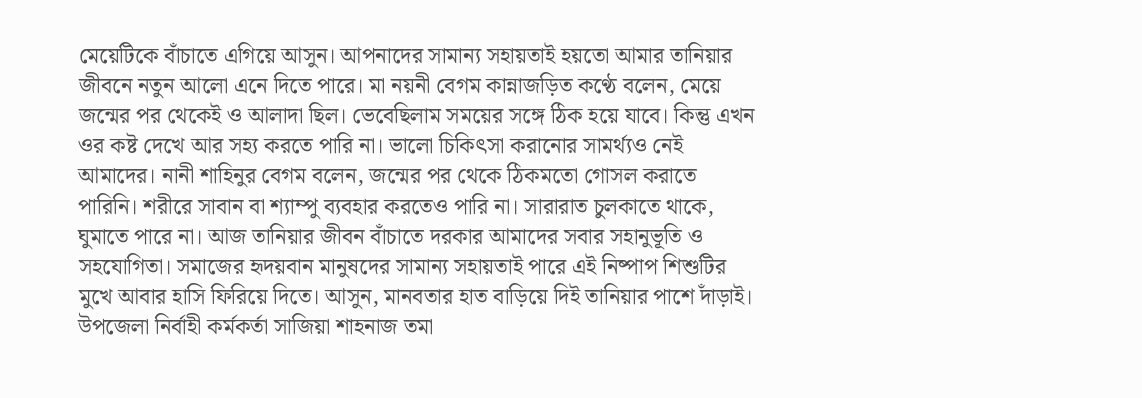মেয়েটিকে বাঁচাতে এগিয়ে আসুন। আপনাদের সামান্য সহায়তাই হয়তো আমার তানিয়ার জীবনে নতুন আলো এনে দিতে পারে। মা নয়নী বেগম কান্নাজড়িত কণ্ঠে বলেন, মেয়ে জন্মের পর থেকেই ও আলাদা ছিল। ভেবেছিলাম সময়ের সঙ্গে ঠিক হয়ে যাবে। কিন্তু এখন ওর কষ্ট দেখে আর সহ্য করতে পারি না। ভালো চিকিৎসা করানোর সামর্থ্যও নেই আমাদের। নানী শাহিনুর বেগম বলেন, জন্মের পর থেকে ঠিকমতো গোসল করাতে পারিনি। শরীরে সাবান বা শ্যাম্পু ব্যবহার করতেও পারি না। সারারাত চুলকাতে থাকে, ঘুমাতে পারে না। আজ তানিয়ার জীবন বাঁচাতে দরকার আমাদের সবার সহানুভূতি ও সহযোগিতা। সমাজের হৃদয়বান মানুষদের সামান্য সহায়তাই পারে এই নিষ্পাপ শিশুটির মুখে আবার হাসি ফিরিয়ে দিতে। আসুন, মানবতার হাত বাড়িয়ে দিই তানিয়ার পাশে দাঁড়াই। উপজেলা নির্বাহী কর্মকর্তা সাজিয়া শাহনাজ তমা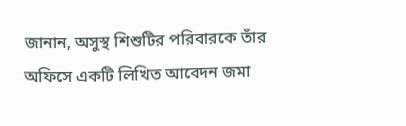জানান, অসুস্থ শিশুটির পরিবারকে তাঁর অফিসে একটি লিখিত আবেদন জমা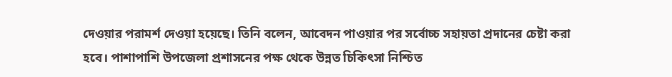দেওয়ার পরামর্শ দেওয়া হয়েছে। তিনি বলেন, আবেদন পাওয়ার পর সর্বোচ্চ সহায়তা প্রদানের চেষ্টা করা হবে। পাশাপাশি উপজেলা প্রশাসনের পক্ষ থেকে উন্নত চিকিৎসা নিশ্চিত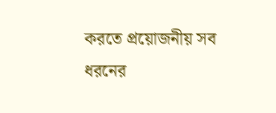করতে প্রয়োজনীয় সব ধরনের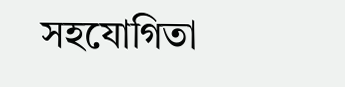সহযোগিতা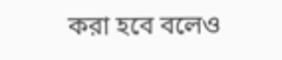করা হবে বলেও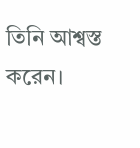তিনি আশ্বস্ত করেন।